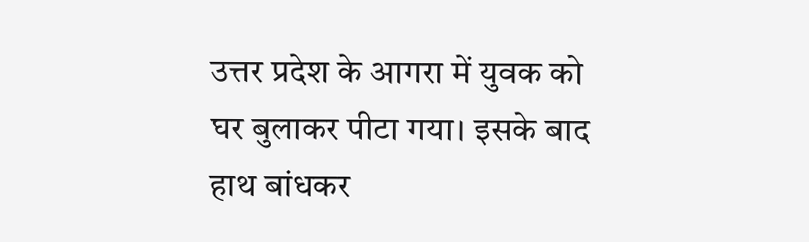उत्तर प्रदेश के आगरा में युवक को घर बुलाकर पीटा गया। इसके बाद हाथ बांधकर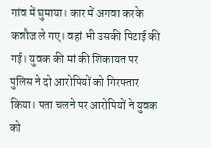गांव में घुमाया। कार में अगवा करके कन्नौज ले गए। वहां भी उसकी पिटाई की गई। युवक की मां की शिकायत पर पुलिस ने दो आरोपियों को गिरफ्तार किया। पता चलने पर आरोपियों ने युवक को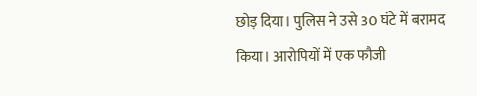छोड़ दिया। पुलिस ने उसे 30 घंटे में बरामद किया। आरोपियों में एक फौजी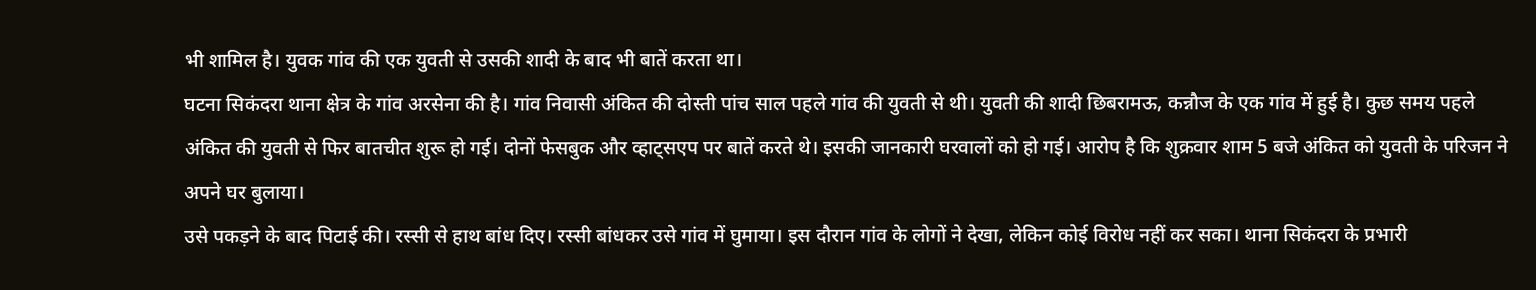भी शामिल है। युवक गांव की एक युवती से उसकी शादी के बाद भी बातें करता था।
घटना सिकंदरा थाना क्षेत्र के गांव अरसेना की है। गांव निवासी अंकित की दोस्ती पांच साल पहले गांव की युवती से थी। युवती की शादी छिबरामऊ, कन्नौज के एक गांव में हुई है। कुछ समय पहले अंकित की युवती से फिर बातचीत शुरू हो गई। दोनों फेसबुक और व्हाट्सएप पर बातें करते थे। इसकी जानकारी घरवालों को हो गई। आरोप है कि शुक्रवार शाम 5 बजे अंकित को युवती के परिजन ने अपने घर बुलाया।
उसे पकड़ने के बाद पिटाई की। रस्सी से हाथ बांध दिए। रस्सी बांधकर उसे गांव में घुमाया। इस दौरान गांव के लोगों ने देखा, लेकिन कोई विरोध नहीं कर सका। थाना सिकंदरा के प्रभारी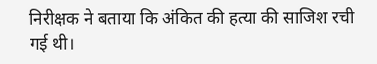निरीक्षक ने बताया कि अंकित की हत्या की साजिश रची गई थी।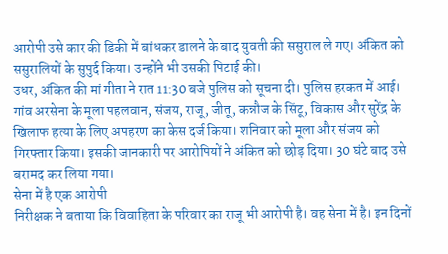आरोपी उसे कार की डिकी में बांधकर डालने के बाद युवती की ससुराल ले गए। अंकित को ससुरालियों के सुपुर्द किया। उन्होंने भी उसकी पिटाई की।
उधर, अंकित की मां गीता ने रात 11:30 बजे पुलिस को सूचना दी। पुलिस हरकत में आई। गांव अरसेना के मूला पहलवान, संजय, राजू, जीतू, कन्नौज के सिंटू, विकास और सुरेंद्र के खिलाफ हत्या के लिए अपहरण का केस दर्ज किया। शनिवार को मूला और संजय को गिरफ्तार किया। इसकी जानकारी पर आरोपियों ने अंकित को छोड़ दिया। 30 घंटे बाद उसे बरामद कर लिया गया।
सेना में है एक आरोपी
निरीक्षक ने बताया कि विवाहिता के परिवार का राजू भी आरोपी है। वह सेना में है। इन दिनों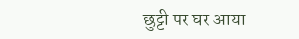छुट्टी पर घर आया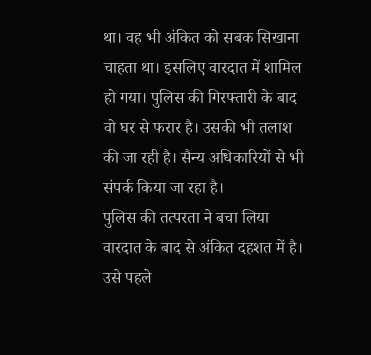था। वह भी अंकित को सबक सिखाना चाहता था। इसलिए वारदात में शामिल हो गया। पुलिस की गिरफ्तारी के बाद वो घर से फरार है। उसकी भी तलाश की जा रही है। सैन्य अधिकारियों से भी संपर्क किया जा रहा है।
पुलिस की तत्परता ने बचा लिया
वारदात के बाद से अंकित दहशत में है। उसे पहले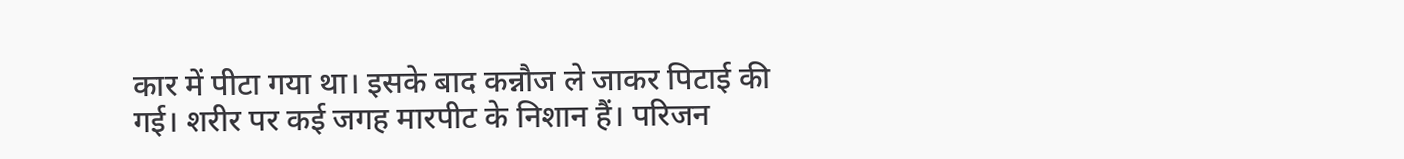कार में पीटा गया था। इसके बाद कन्नौज ले जाकर पिटाई की गई। शरीर पर कई जगह मारपीट के निशान हैं। परिजन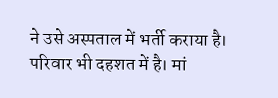ने उसे अस्पताल में भर्ती कराया है। परिवार भी दहशत में है। मां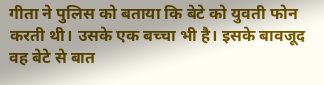गीता ने पुलिस को बताया कि बेटे को युवती फोन करती थी। उसके एक बच्चा भी है। इसके बावजूद वह बेटे से बात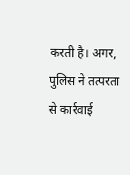करती है। अगर, पुलिस ने तत्परता से कार्रवाई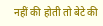नहीं की होती तो बेटे की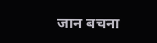जान बचना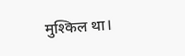मुश्किल था।